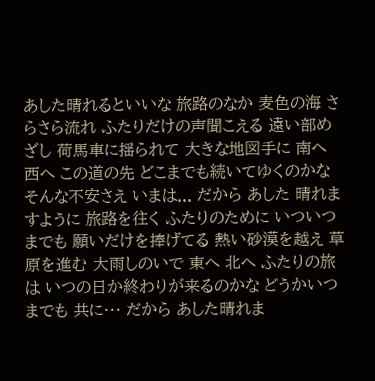あした晴れるといいな 旅路のなか 麦色の海 さらさら流れ ふたりだけの声聞こえる 遠い部めざし 荷馬車に揺られて 大きな地図手に 南へ 西へ この道の先 どこまでも続いてゆくのかな そんな不安さえ いまは... だから あした 晴れますように 旅路を往く ふたりのために いついつまでも 願いだけを捧げてる 熱い砂漠を越え 草原を進む 大雨しのいで 東へ 北へ ふたりの旅は いつの日か終わりが来るのかな どうかいつまでも 共に··· だから あした晴れま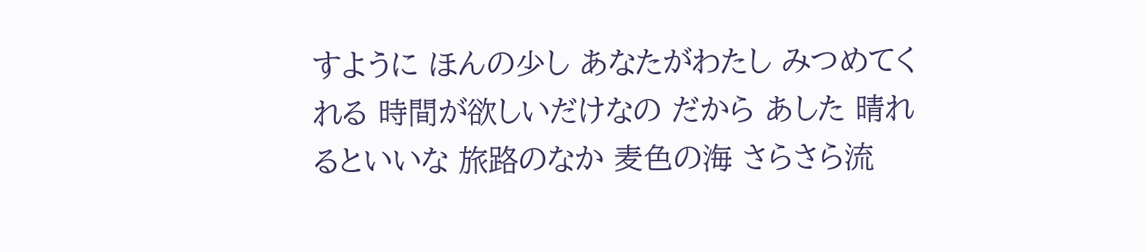すように ほんの少し あなたがわたし みつめてくれる 時間が欲しいだけなの だから あした 晴れるといいな 旅路のなか 麦色の海 さらさら流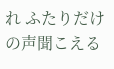れ ふたりだけの声聞こえる